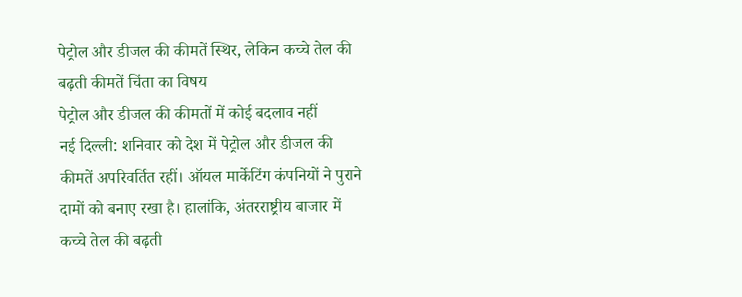पेट्रोल और डीजल की कीमतें स्थिर, लेकिन कच्चे तेल की बढ़ती कीमतें चिंता का विषय
पेट्रोल और डीजल की कीमतों में कोई बदलाव नहीं
नई दिल्ली: शनिवार को देश में पेट्रोल और डीजल की कीमतें अपरिवर्तित रहीं। ऑयल मार्केटिंग कंपनियों ने पुराने दामों को बनाए रखा है। हालांकि, अंतरराष्ट्रीय बाजार में कच्चे तेल की बढ़ती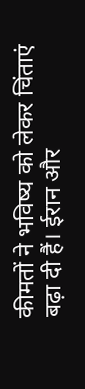कीमतों ने भविष्य को लेकर चिंताएं बढ़ा दी हैं। ईरान और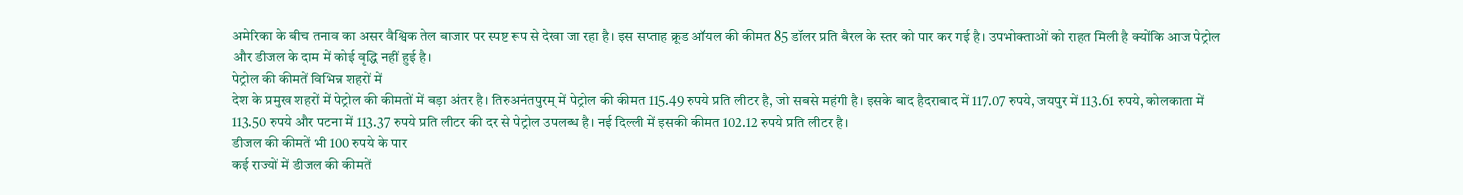अमेरिका के बीच तनाव का असर वैश्विक तेल बाजार पर स्पष्ट रूप से देखा जा रहा है। इस सप्ताह क्रूड ऑयल की कीमत 85 डॉलर प्रति बैरल के स्तर को पार कर गई है। उपभोक्ताओं को राहत मिली है क्योंकि आज पेट्रोल और डीजल के दाम में कोई वृद्धि नहीं हुई है।
पेट्रोल की कीमतें विभिन्न शहरों में
देश के प्रमुख शहरों में पेट्रोल की कीमतों में बड़ा अंतर है। तिरुअनंतपुरम् में पेट्रोल की कीमत 115.49 रुपये प्रति लीटर है, जो सबसे महंगी है। इसके बाद हैदराबाद में 117.07 रुपये, जयपुर में 113.61 रुपये, कोलकाता में 113.50 रुपये और पटना में 113.37 रुपये प्रति लीटर की दर से पेट्रोल उपलब्ध है। नई दिल्ली में इसकी कीमत 102.12 रुपये प्रति लीटर है।
डीजल की कीमतें भी 100 रुपये के पार
कई राज्यों में डीजल की कीमतें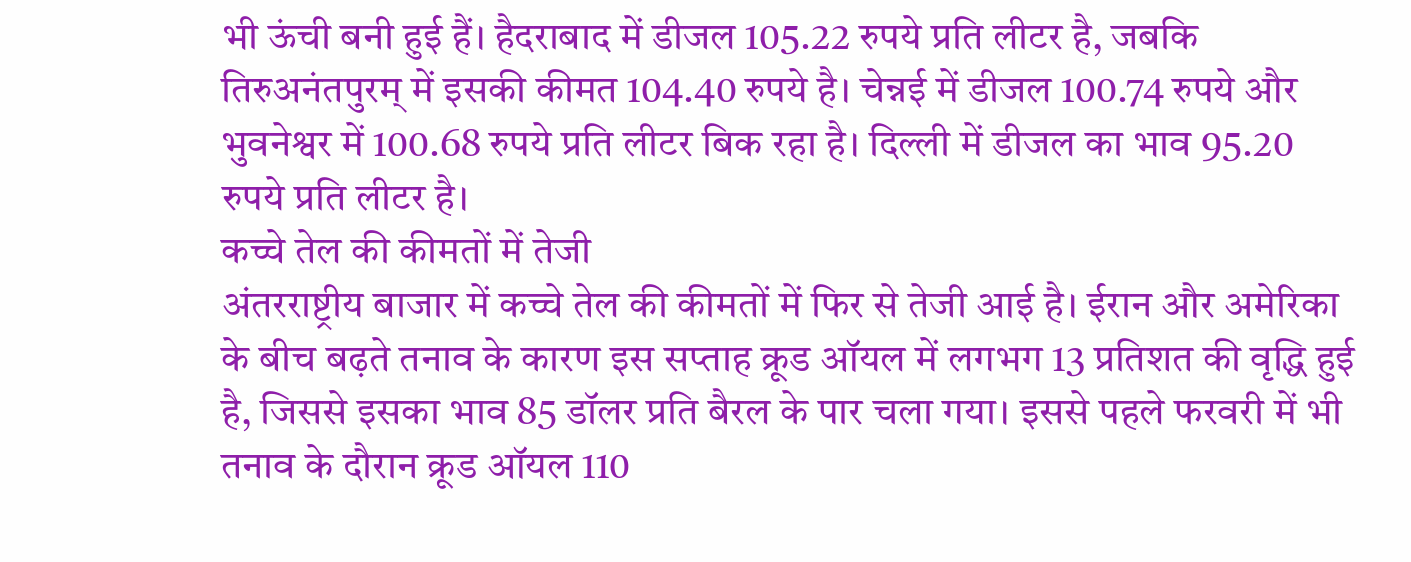भी ऊंची बनी हुई हैं। हैदराबाद में डीजल 105.22 रुपये प्रति लीटर है, जबकि तिरुअनंतपुरम् में इसकी कीमत 104.40 रुपये है। चेन्नई में डीजल 100.74 रुपये और भुवनेश्वर में 100.68 रुपये प्रति लीटर बिक रहा है। दिल्ली में डीजल का भाव 95.20 रुपये प्रति लीटर है।
कच्चे तेल की कीमतों में तेजी
अंतरराष्ट्रीय बाजार में कच्चे तेल की कीमतों में फिर से तेजी आई है। ईरान और अमेरिका के बीच बढ़ते तनाव के कारण इस सप्ताह क्रूड ऑयल में लगभग 13 प्रतिशत की वृद्धि हुई है, जिससे इसका भाव 85 डॉलर प्रति बैरल के पार चला गया। इससे पहले फरवरी में भी तनाव के दौरान क्रूड ऑयल 110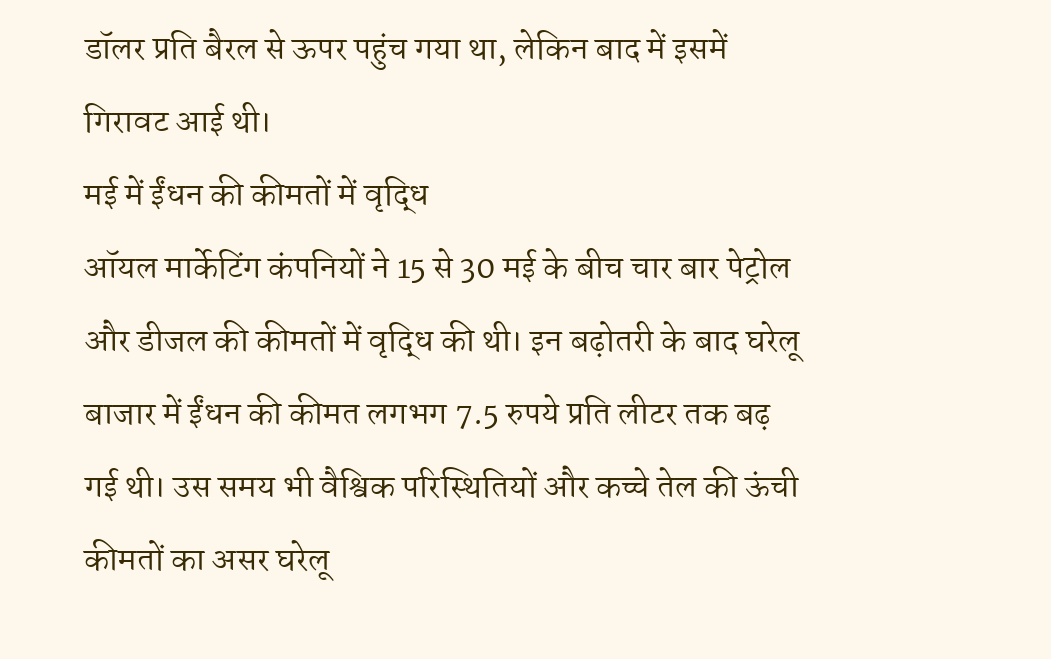डॉलर प्रति बैरल से ऊपर पहुंच गया था, लेकिन बाद में इसमें गिरावट आई थी।
मई में ईंधन की कीमतों में वृद्धि
ऑयल मार्केटिंग कंपनियों ने 15 से 30 मई के बीच चार बार पेट्रोल और डीजल की कीमतों में वृद्धि की थी। इन बढ़ोतरी के बाद घरेलू बाजार में ईंधन की कीमत लगभग 7.5 रुपये प्रति लीटर तक बढ़ गई थी। उस समय भी वैश्विक परिस्थितियों और कच्चे तेल की ऊंची कीमतों का असर घरेलू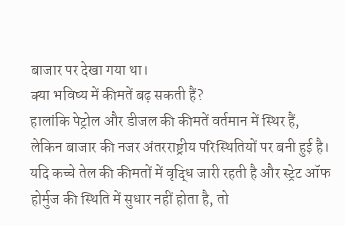बाजार पर देखा गया था।
क्या भविष्य में कीमतें बढ़ सकती हैं?
हालांकि पेट्रोल और डीजल की कीमतें वर्तमान में स्थिर हैं, लेकिन बाजार की नजर अंतरराष्ट्रीय परिस्थितियों पर बनी हुई है। यदि कच्चे तेल की कीमतों में वृद्धि जारी रहती है और स्ट्रेट ऑफ होर्मुज की स्थिति में सुधार नहीं होता है, तो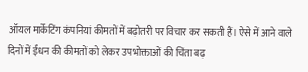ऑयल मार्केटिंग कंपनियां कीमतों में बढ़ोतरी पर विचार कर सकती हैं। ऐसे में आने वाले दिनों में ईंधन की कीमतों को लेकर उपभोक्ताओं की चिंता बढ़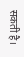सकती है।